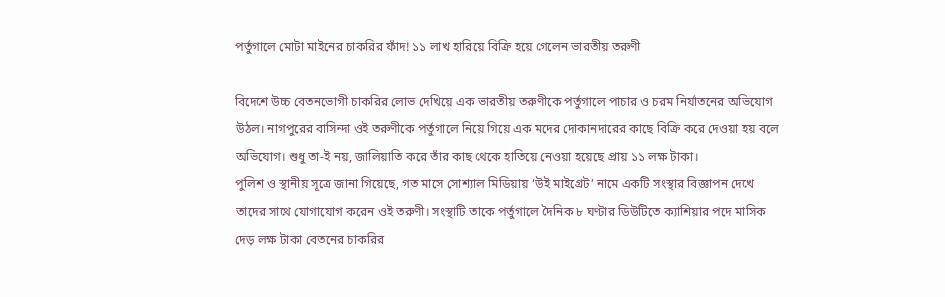পর্তুগালে মোটা মাইনের চাকরির ফাঁদ! ১১ লাখ হারিয়ে বিক্রি হয়ে গেলেন ভারতীয় তরুণী

বিদেশে উচ্চ বেতনভোগী চাকরির লোভ দেখিয়ে এক ভারতীয় তরুণীকে পর্তুগালে পাচার ও চরম নির্যাতনের অভিযোগ উঠল। নাগপুরের বাসিন্দা ওই তরুণীকে পর্তুগালে নিয়ে গিয়ে এক মদের দোকানদারের কাছে বিক্রি করে দেওয়া হয় বলে অভিযোগ। শুধু তা-ই নয়, জালিয়াতি করে তাঁর কাছ থেকে হাতিয়ে নেওয়া হয়েছে প্রায় ১১ লক্ষ টাকা।
পুলিশ ও স্থানীয় সূত্রে জানা গিয়েছে, গত মাসে সোশ্যাল মিডিয়ায় ‘উই মাইগ্রেট’ নামে একটি সংস্থার বিজ্ঞাপন দেখে তাদের সাথে যোগাযোগ করেন ওই তরুণী। সংস্থাটি তাকে পর্তুগালে দৈনিক ৮ ঘণ্টার ডিউটিতে ক্যাশিয়ার পদে মাসিক দেড় লক্ষ টাকা বেতনের চাকরির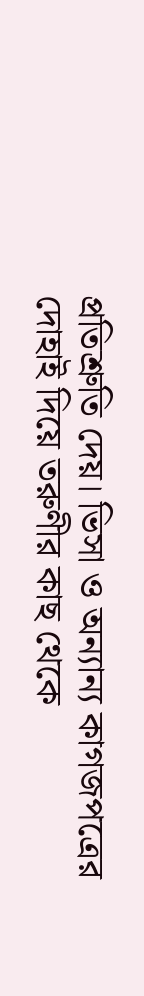প্রতিশ্রুতি দেয়। ভিসা ও অন্যান্য কাগজপত্রের দোহাই দিয়ে তরুণীর কাছ থেকে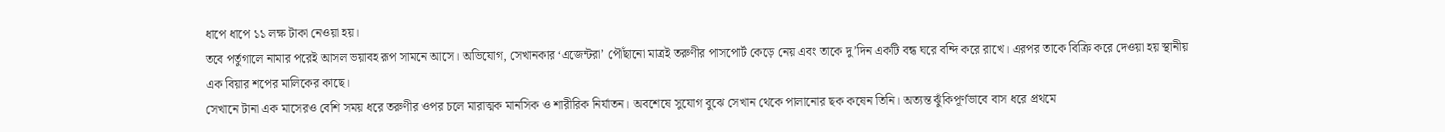ধাপে ধাপে ১১ লক্ষ টাকা নেওয়া হয়।
তবে পর্তুগালে নামার পরেই আসল ভয়াবহ রূপ সামনে আসে। অভিযোগ, সেখানকার ‘এজেন্টরা’ পৌঁছানো মাত্রই তরুণীর পাসপোর্ট কেড়ে নেয় এবং তাকে দু’দিন একটি বন্ধ ঘরে বন্দি করে রাখে। এরপর তাকে বিক্রি করে দেওয়া হয় স্থানীয় এক বিয়ার শপের মালিকের কাছে।
সেখানে টানা এক মাসেরও বেশি সময় ধরে তরুণীর ওপর চলে মারাত্মক মানসিক ও শারীরিক নির্যাতন। অবশেষে সুযোগ বুঝে সেখান থেকে পালানোর ছক কষেন তিনি। অত্যন্ত ঝুঁকিপূর্ণভাবে বাস ধরে প্রথমে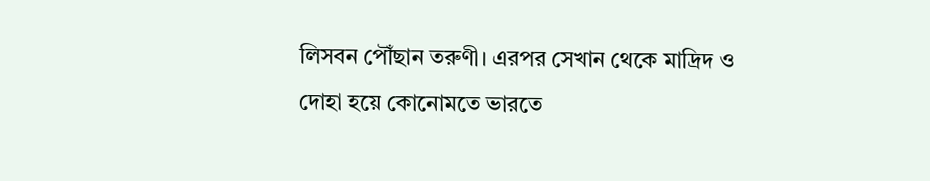লিসবন পৌঁছান তরুণী। এরপর সেখান থেকে মাদ্রিদ ও দোহা হয়ে কোনোমতে ভারতে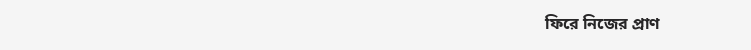ফিরে নিজের প্রাণ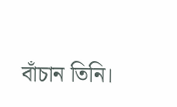বাঁচান তিনি।